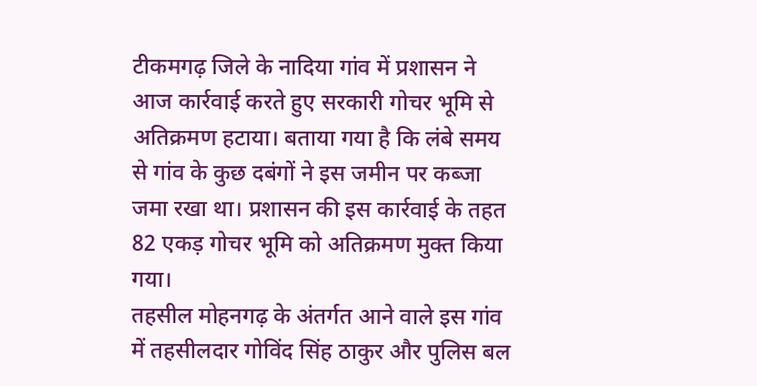टीकमगढ़ जिले के नादिया गांव में प्रशासन ने आज कार्रवाई करते हुए सरकारी गोचर भूमि से अतिक्रमण हटाया। बताया गया है कि लंबे समय से गांव के कुछ दबंगों ने इस जमीन पर कब्जा जमा रखा था। प्रशासन की इस कार्रवाई के तहत 82 एकड़ गोचर भूमि को अतिक्रमण मुक्त किया गया।
तहसील मोहनगढ़ के अंतर्गत आने वाले इस गांव में तहसीलदार गोविंद सिंह ठाकुर और पुलिस बल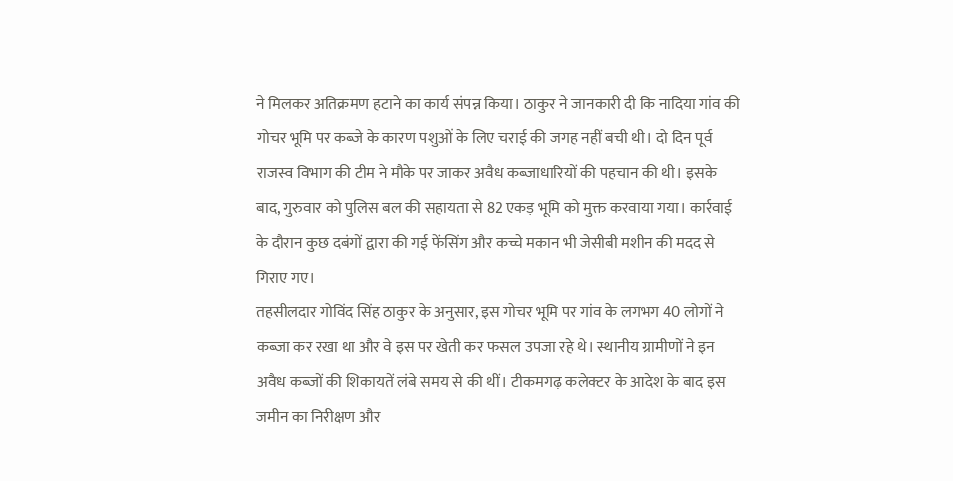ने मिलकर अतिक्रमण हटाने का कार्य संपन्न किया। ठाकुर ने जानकारी दी कि नादिया गांव की गोचर भूमि पर कब्जे के कारण पशुओं के लिए चराई की जगह नहीं बची थी। दो दिन पूर्व राजस्व विभाग की टीम ने मौके पर जाकर अवैध कब्जाधारियों की पहचान की थी। इसके बाद, गुरुवार को पुलिस बल की सहायता से 82 एकड़ भूमि को मुक्त करवाया गया। कार्रवाई के दौरान कुछ दबंगों द्वारा की गई फेंसिंग और कच्चे मकान भी जेसीबी मशीन की मदद से गिराए गए।
तहसीलदार गोविंद सिंह ठाकुर के अनुसार, इस गोचर भूमि पर गांव के लगभग 40 लोगों ने कब्जा कर रखा था और वे इस पर खेती कर फसल उपजा रहे थे। स्थानीय ग्रामीणों ने इन अवैध कब्जों की शिकायतें लंबे समय से की थीं। टीकमगढ़ कलेक्टर के आदेश के बाद इस जमीन का निरीक्षण और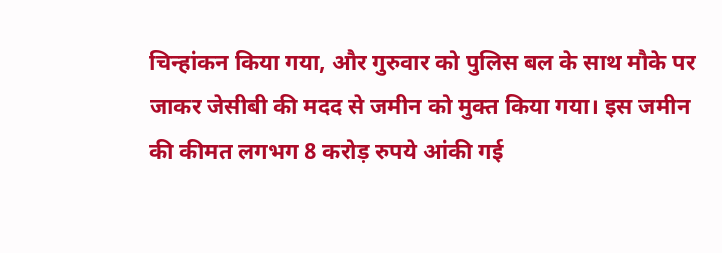चिन्हांकन किया गया, और गुरुवार को पुलिस बल के साथ मौके पर जाकर जेसीबी की मदद से जमीन को मुक्त किया गया। इस जमीन की कीमत लगभग 8 करोड़ रुपये आंकी गई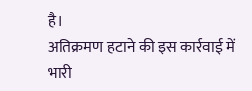है।
अतिक्रमण हटाने की इस कार्रवाई में भारी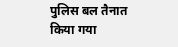पुलिस बल तैनात किया गया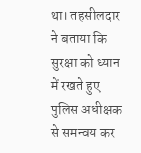था। तहसीलदार ने बताया कि सुरक्षा को ध्यान में रखते हुए पुलिस अधीक्षक से समन्वय कर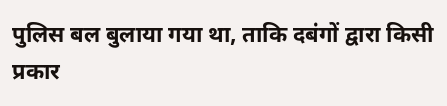पुलिस बल बुलाया गया था, ताकि दबंगों द्वारा किसी प्रकार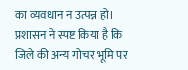का व्यवधान न उत्पन्न हो। प्रशासन ने स्पष्ट किया है कि जिले की अन्य गोचर भूमि पर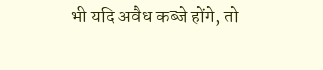भी यदि अवैध कब्जे होंगे, तो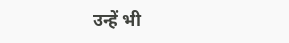उन्हें भी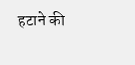हटाने की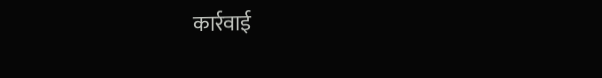कार्रवाई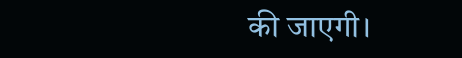की जाएगी।